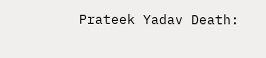Prateek Yadav Death: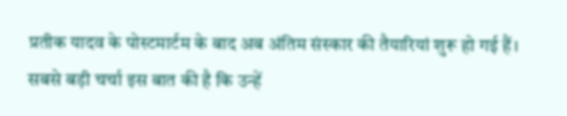प्रतीक यादव के पोस्टमार्टम के बाद अब अंतिम संस्कार की तैयारियां शुरू हो गई हैं। सबसे बड़ी चर्चा इस बात की है कि उन्हें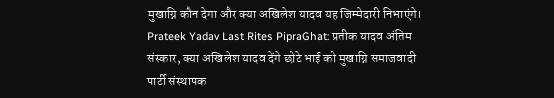मुखाग्नि कौन देगा और क्या अखिलेश यादव यह जिम्मेदारी निभाएंगे।
Prateek Yadav Last Rites PipraGhat: प्रतीक यादव अंतिम संस्कार, क्या अखिलेश यादव देंगे छोटे भाई को मुखाग्नि समाजवादी पार्टी संस्थापक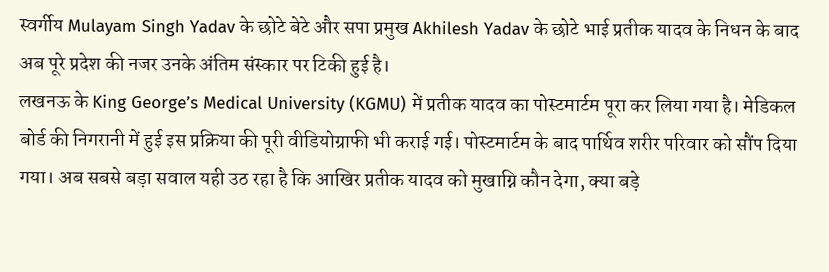स्वर्गीय Mulayam Singh Yadav के छोटे बेटे और सपा प्रमुख Akhilesh Yadav के छोटे भाई प्रतीक यादव के निधन के बाद अब पूरे प्रदेश की नजर उनके अंतिम संस्कार पर टिकी हुई है।
लखनऊ के King George’s Medical University (KGMU) में प्रतीक यादव का पोस्टमार्टम पूरा कर लिया गया है। मेडिकल बोर्ड की निगरानी में हुई इस प्रक्रिया की पूरी वीडियोग्राफी भी कराई गई। पोस्टमार्टम के बाद पार्थिव शरीर परिवार को सौंप दिया गया। अब सबसे बड़ा सवाल यही उठ रहा है कि आखिर प्रतीक यादव को मुखाग्नि कौन देगा, क्या बड़े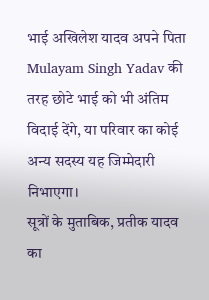भाई अखिलेश यादव अपने पिता Mulayam Singh Yadav की तरह छोटे भाई को भी अंतिम विदाई देंगे, या परिवार का कोई अन्य सदस्य यह जिम्मेदारी निभाएगा।
सूत्रों के मुताबिक, प्रतीक यादव का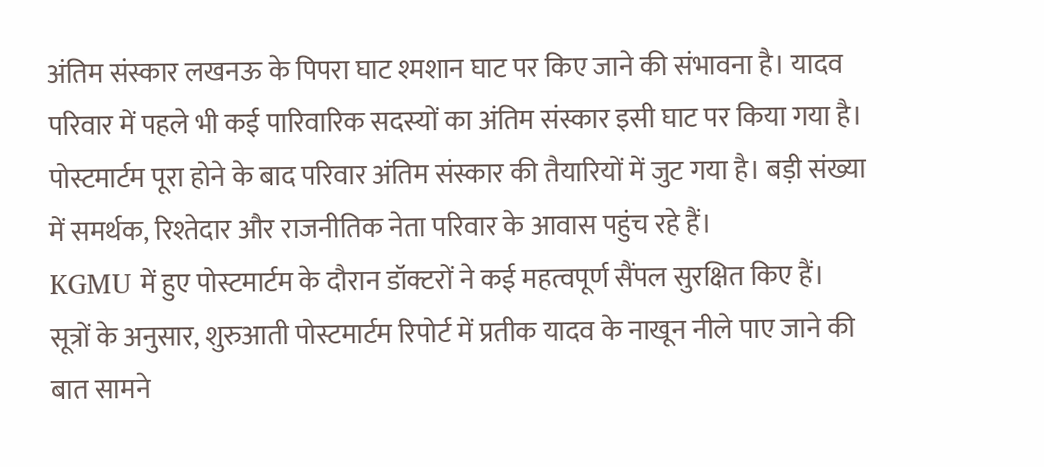अंतिम संस्कार लखनऊ के पिपरा घाट श्मशान घाट पर किए जाने की संभावना है। यादव परिवार में पहले भी कई पारिवारिक सदस्यों का अंतिम संस्कार इसी घाट पर किया गया है। पोस्टमार्टम पूरा होने के बाद परिवार अंतिम संस्कार की तैयारियों में जुट गया है। बड़ी संख्या में समर्थक, रिश्तेदार और राजनीतिक नेता परिवार के आवास पहुंच रहे हैं।
KGMU में हुए पोस्टमार्टम के दौरान डॉक्टरों ने कई महत्वपूर्ण सैंपल सुरक्षित किए हैं। सूत्रों के अनुसार, शुरुआती पोस्टमार्टम रिपोर्ट में प्रतीक यादव के नाखून नीले पाए जाने की बात सामने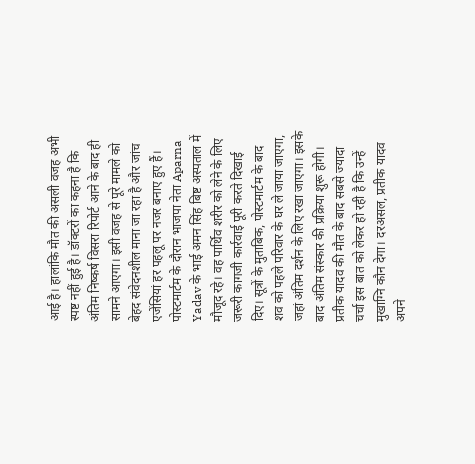आई है। हालांकि मौत की असली वजह अभी स्पष्ट नहीं हुई है। डॉक्टरों का कहना है कि अंतिम निष्कर्ष विसरा रिपोर्ट आने के बाद ही सामने आएगा। इसी वजह से पूरे मामले को बेहद संवेदनशील माना जा रहा है और जांच एजेंसियां हर पहलू पर नजर बनाए हुए हैं।
पोस्टमार्टम के दौरान भाजपा नेता Aparna Yadav के भाई अमन सिंह बिष्ट अस्पताल में मौजूद रहे। वह पार्थिव शरीर को लेने के लिए जरूरी कागजी कार्रवाई पूरी करते दिखाई दिए। सूत्रों के मुताबिक, पोस्टमार्टम के बाद शव को पहले परिवार के घर ले जाया जाएगा, जहां अंतिम दर्शन के लिए रखा जाएगा। इसके बाद अंतिम संस्कार की प्रक्रिया शुरू होगी।
प्रतीक यादव की मौत के बाद सबसे ज्यादा चर्चा इस बात को लेकर हो रही है कि उन्हें मुखाग्नि कौन देगा। दरअसल, प्रतीक यादव अपने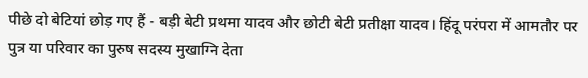पीछे दो बेटियां छोड़ गए हैं - बड़ी बेटी प्रथमा यादव और छोटी बेटी प्रतीक्षा यादव। हिंदू परंपरा में आमतौर पर पुत्र या परिवार का पुरुष सदस्य मुखाग्नि देता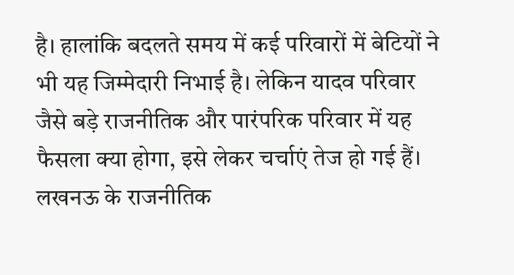है। हालांकि बदलते समय में कई परिवारों में बेटियों ने भी यह जिम्मेदारी निभाई है। लेकिन यादव परिवार जैसे बड़े राजनीतिक और पारंपरिक परिवार में यह फैसला क्या होगा, इसे लेकर चर्चाएं तेज हो गई हैं।
लखनऊ के राजनीतिक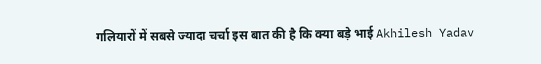गलियारों में सबसे ज्यादा चर्चा इस बात की है कि क्या बड़े भाई Akhilesh Yadav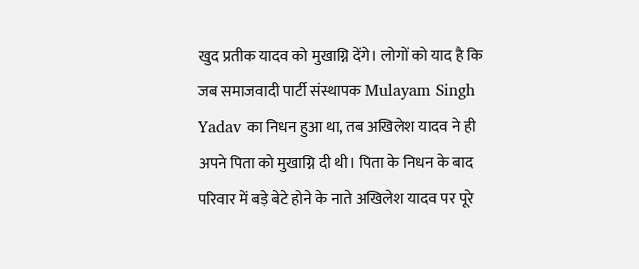खुद प्रतीक यादव को मुखाग्नि देंगे। लोगों को याद है कि जब समाजवादी पार्टी संस्थापक Mulayam Singh Yadav का निधन हुआ था, तब अखिलेश यादव ने ही अपने पिता को मुखाग्नि दी थी। पिता के निधन के बाद परिवार में बड़े बेटे होने के नाते अखिलेश यादव पर पूरे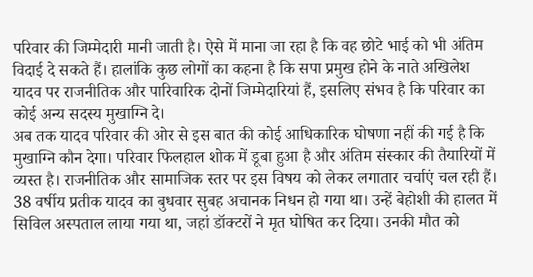परिवार की जिम्मेदारी मानी जाती है। ऐसे में माना जा रहा है कि वह छोटे भाई को भी अंतिम विदाई दे सकते हैं। हालांकि कुछ लोगों का कहना है कि सपा प्रमुख होने के नाते अखिलेश यादव पर राजनीतिक और पारिवारिक दोनों जिम्मेदारियां हैं, इसलिए संभव है कि परिवार का कोई अन्य सदस्य मुखाग्नि दे।
अब तक यादव परिवार की ओर से इस बात की कोई आधिकारिक घोषणा नहीं की गई है कि मुखाग्नि कौन देगा। परिवार फिलहाल शोक में डूबा हुआ है और अंतिम संस्कार की तैयारियों में व्यस्त है। राजनीतिक और सामाजिक स्तर पर इस विषय को लेकर लगातार चर्चाएं चल रही हैं।
38 वर्षीय प्रतीक यादव का बुधवार सुबह अचानक निधन हो गया था। उन्हें बेहोशी की हालत में सिविल अस्पताल लाया गया था, जहां डॉक्टरों ने मृत घोषित कर दिया। उनकी मौत को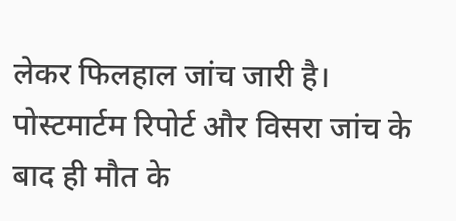लेकर फिलहाल जांच जारी है। पोस्टमार्टम रिपोर्ट और विसरा जांच के बाद ही मौत के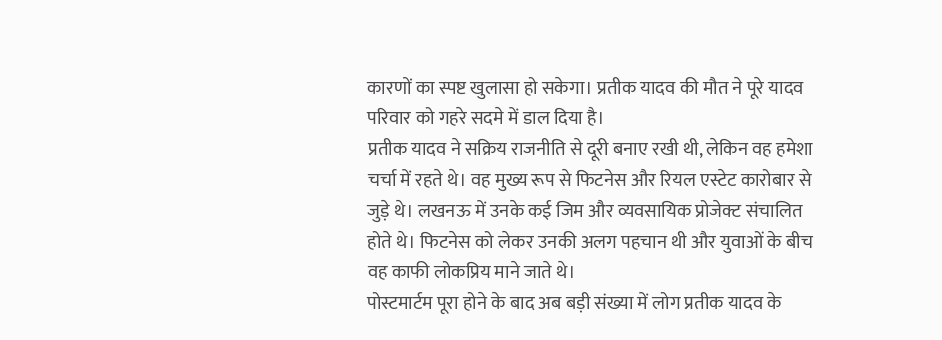कारणों का स्पष्ट खुलासा हो सकेगा। प्रतीक यादव की मौत ने पूरे यादव परिवार को गहरे सदमे में डाल दिया है।
प्रतीक यादव ने सक्रिय राजनीति से दूरी बनाए रखी थी, लेकिन वह हमेशा चर्चा में रहते थे। वह मुख्य रूप से फिटनेस और रियल एस्टेट कारोबार से जुड़े थे। लखनऊ में उनके कई जिम और व्यवसायिक प्रोजेक्ट संचालित होते थे। फिटनेस को लेकर उनकी अलग पहचान थी और युवाओं के बीच वह काफी लोकप्रिय माने जाते थे।
पोस्टमार्टम पूरा होने के बाद अब बड़ी संख्या में लोग प्रतीक यादव के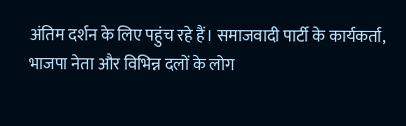अंतिम दर्शन के लिए पहुंच रहे हैं। समाजवादी पार्टी के कार्यकर्ता, भाजपा नेता और विभिन्न दलों के लोग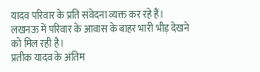यादव परिवार के प्रति संवेदना व्यक्त कर रहे हैं। लखनऊ में परिवार के आवास के बाहर भारी भीड़ देखने को मिल रही है।
प्रतीक यादव के अंतिम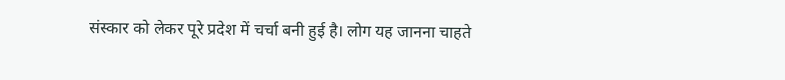संस्कार को लेकर पूरे प्रदेश में चर्चा बनी हुई है। लोग यह जानना चाहते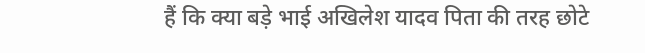हैं कि क्या बड़े भाई अखिलेश यादव पिता की तरह छोटे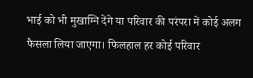भाई को भी मुखाग्नि देंगे या परिवार की परंपरा में कोई अलग फैसला लिया जाएगा। फिलहाल हर कोई परिवार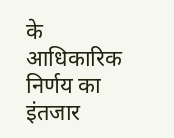के आधिकारिक निर्णय का इंतजार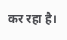कर रहा है।